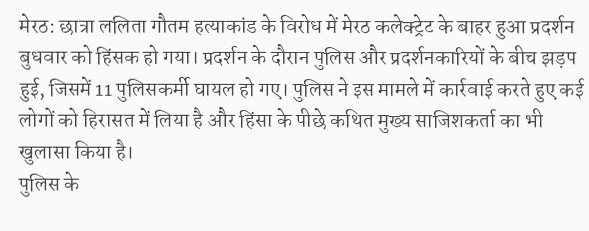मेरठ: छात्रा ललिता गौतम हत्याकांड के विरोध में मेरठ कलेक्ट्रेट के बाहर हुआ प्रदर्शन बुधवार को हिंसक हो गया। प्रदर्शन के दौरान पुलिस और प्रदर्शनकारियों के बीच झड़प हुई, जिसमें 11 पुलिसकर्मी घायल हो गए। पुलिस ने इस मामले में कार्रवाई करते हुए कई लोगों को हिरासत में लिया है और हिंसा के पीछे कथित मुख्य साजिशकर्ता का भी खुलासा किया है।
पुलिस के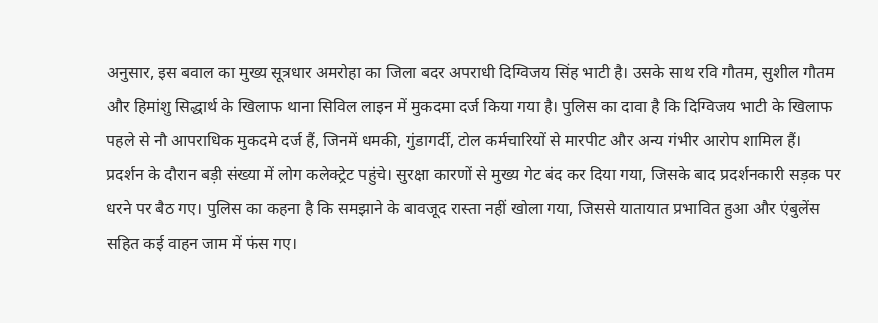अनुसार, इस बवाल का मुख्य सूत्रधार अमरोहा का जिला बदर अपराधी दिग्विजय सिंह भाटी है। उसके साथ रवि गौतम, सुशील गौतम और हिमांशु सिद्धार्थ के खिलाफ थाना सिविल लाइन में मुकदमा दर्ज किया गया है। पुलिस का दावा है कि दिग्विजय भाटी के खिलाफ पहले से नौ आपराधिक मुकदमे दर्ज हैं, जिनमें धमकी, गुंडागर्दी, टोल कर्मचारियों से मारपीट और अन्य गंभीर आरोप शामिल हैं।
प्रदर्शन के दौरान बड़ी संख्या में लोग कलेक्ट्रेट पहुंचे। सुरक्षा कारणों से मुख्य गेट बंद कर दिया गया, जिसके बाद प्रदर्शनकारी सड़क पर धरने पर बैठ गए। पुलिस का कहना है कि समझाने के बावजूद रास्ता नहीं खोला गया, जिससे यातायात प्रभावित हुआ और एंबुलेंस सहित कई वाहन जाम में फंस गए।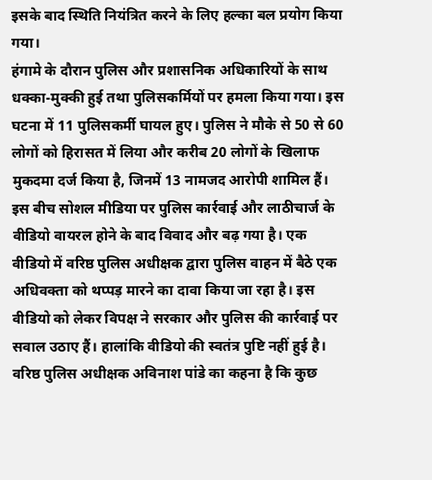इसके बाद स्थिति नियंत्रित करने के लिए हल्का बल प्रयोग किया गया।
हंगामे के दौरान पुलिस और प्रशासनिक अधिकारियों के साथ धक्का-मुक्की हुई तथा पुलिसकर्मियों पर हमला किया गया। इस घटना में 11 पुलिसकर्मी घायल हुए। पुलिस ने मौके से 50 से 60 लोगों को हिरासत में लिया और करीब 20 लोगों के खिलाफ मुकदमा दर्ज किया है, जिनमें 13 नामजद आरोपी शामिल हैं।
इस बीच सोशल मीडिया पर पुलिस कार्रवाई और लाठीचार्ज के वीडियो वायरल होने के बाद विवाद और बढ़ गया है। एक वीडियो में वरिष्ठ पुलिस अधीक्षक द्वारा पुलिस वाहन में बैठे एक अधिवक्ता को थप्पड़ मारने का दावा किया जा रहा है। इस वीडियो को लेकर विपक्ष ने सरकार और पुलिस की कार्रवाई पर सवाल उठाए हैं। हालांकि वीडियो की स्वतंत्र पुष्टि नहीं हुई है।
वरिष्ठ पुलिस अधीक्षक अविनाश पांडे का कहना है कि कुछ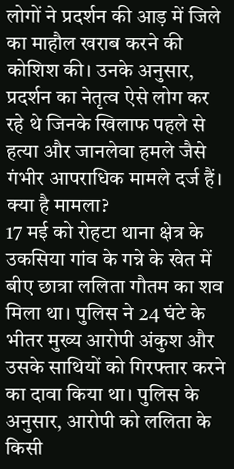लोगों ने प्रदर्शन की आड़ में जिले का माहौल खराब करने की कोशिश की। उनके अनुसार, प्रदर्शन का नेतृत्व ऐसे लोग कर रहे थे जिनके खिलाफ पहले से हत्या और जानलेवा हमले जैसे गंभीर आपराधिक मामले दर्ज हैं।
क्या है मामला?
17 मई को रोहटा थाना क्षेत्र के उकसिया गांव के गन्ने के खेत में बीए छात्रा ललिता गौतम का शव मिला था। पुलिस ने 24 घंटे के भीतर मुख्य आरोपी अंकुश और उसके साथियों को गिरफ्तार करने का दावा किया था। पुलिस के अनुसार, आरोपी को ललिता के किसी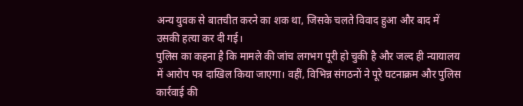अन्य युवक से बातचीत करने का शक था, जिसके चलते विवाद हुआ और बाद में उसकी हत्या कर दी गई।
पुलिस का कहना है कि मामले की जांच लगभग पूरी हो चुकी है और जल्द ही न्यायालय में आरोप पत्र दाखिल किया जाएगा। वहीं, विभिन्न संगठनों ने पूरे घटनाक्रम और पुलिस कार्रवाई की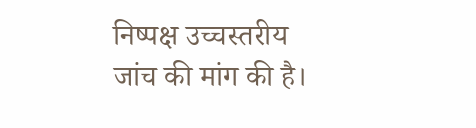निष्पक्ष उच्चस्तरीय जांच की मांग की है।